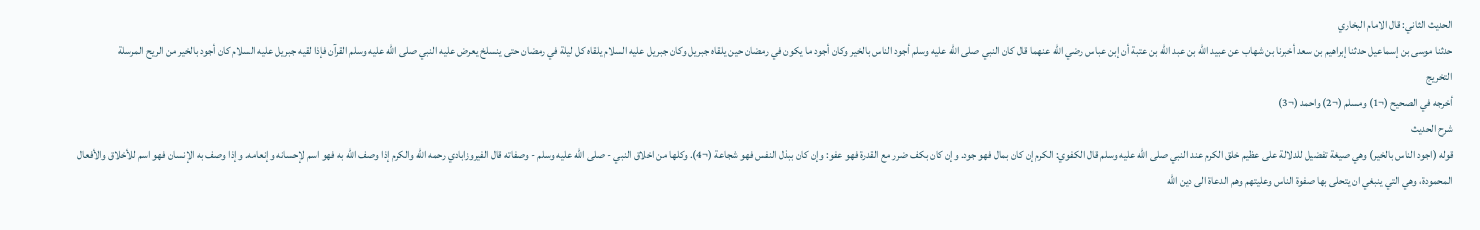الحديث الثاني: قال الامام البخاري
حدثنا موسى بن إسماعيل حدثنا إبراهيم بن سعد أخبرنا بن شهاب عن عبيد الله بن عبد الله بن عتبة أن إبن عباس رضي الله عنهما قال كان النبي صلى الله عليه وسلم أجود الناس بالخير وكان أجود ما يكون في رمضان حين يلقاه جبريل وكان جبريل عليه السلام يلقاه كل ليلة في رمضان حتى ينسلخ يعرض عليه النبي صلى الله عليه وسلم القرآن فإذا لقيه جبريل عليه السلام كان أجود بالخير من الريح المرسلة
التخريج
أخرجه في الصحيح (¬1) ومسلم (¬2) واحمد (¬3)
شرح الحديث
قوله (اجود الناس بالخير) وهي صيغة تفضيل للدلالة على عظيم خلق الكرم عند النبي صلى الله عليه وسلم قال الكفوي: الكرم إن كان بمال فهو جود. وإن كان بكف ضرر مع القدرة فهو عفو: وإن كان ببذل النفس فهو شجاعة (¬4). وكلها من اخلاق النبي - صلى الله عليه وسلم - وصفاته قال الفيروزابادي رحمه الله والكرم إذا وصف الله به فهو اسم لإحسانه وإنعامه. وإذا وصف به الإنسان فهو اسم للأخلاق والأفعال المحمودة، وهي التي ينبغي ان يتحلى بها صفوة الناس وعليتهم وهم الدعاة الى دين الله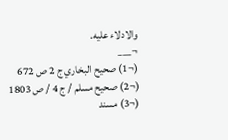والادلاء عليه.
¬___
(¬1) صحيح البخاري ج 2 ص 672
(¬2) صحيح مسلم / ج 4 / ص 1803
(¬3) مسند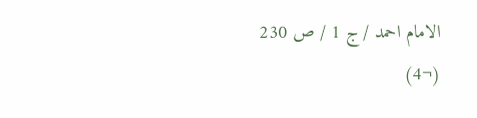الامام احمد / ج 1 / ص 230
(¬4)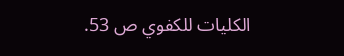الكليات للكفوي ص 53.